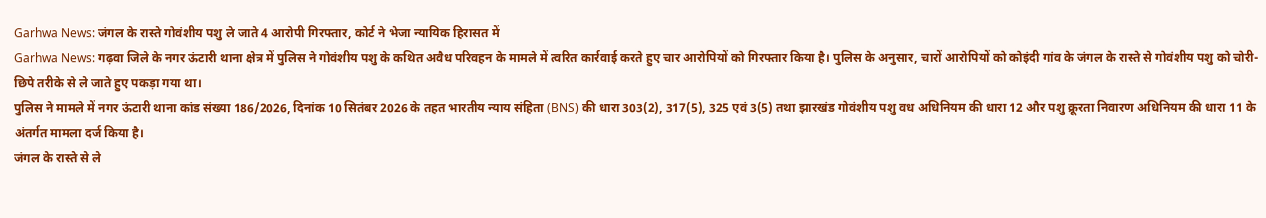Garhwa News: जंगल के रास्ते गोवंशीय पशु ले जाते 4 आरोपी गिरफ्तार, कोर्ट ने भेजा न्यायिक हिरासत में
Garhwa News: गढ़वा जिले के नगर ऊंटारी थाना क्षेत्र में पुलिस ने गोवंशीय पशु के कथित अवैध परिवहन के मामले में त्वरित कार्रवाई करते हुए चार आरोपियों को गिरफ्तार किया है। पुलिस के अनुसार, चारों आरोपियों को कोइंदी गांव के जंगल के रास्ते से गोवंशीय पशु को चोरी-छिपे तरीके से ले जाते हुए पकड़ा गया था।
पुलिस ने मामले में नगर ऊंटारी थाना कांड संख्या 186/2026, दिनांक 10 सितंबर 2026 के तहत भारतीय न्याय संहिता (BNS) की धारा 303(2), 317(5), 325 एवं 3(5) तथा झारखंड गोवंशीय पशु वध अधिनियम की धारा 12 और पशु क्रूरता निवारण अधिनियम की धारा 11 के अंतर्गत मामला दर्ज किया है।
जंगल के रास्ते से ले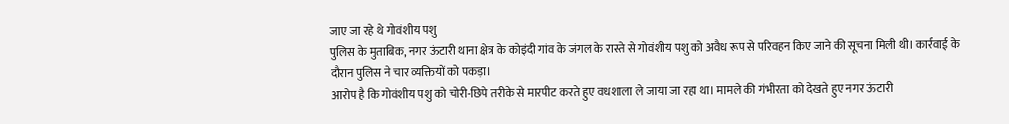जाए जा रहे थे गोवंशीय पशु
पुलिस के मुताबिक, नगर ऊंटारी थाना क्षेत्र के कोइंदी गांव के जंगल के रास्ते से गोवंशीय पशु को अवैध रूप से परिवहन किए जाने की सूचना मिली थी। कार्रवाई के दौरान पुलिस ने चार व्यक्तियों को पकड़ा।
आरोप है कि गोवंशीय पशु को चोरी-छिपे तरीके से मारपीट करते हुए वधशाला ले जाया जा रहा था। मामले की गंभीरता को देखते हुए नगर ऊंटारी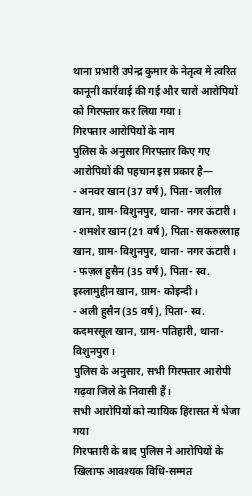थाना प्रभारी उपेन्द्र कुमार के नेतृत्व में त्वरित कानूनी कार्रवाई की गई और चारों आरोपियों को गिरफ्तार कर लिया गया।
गिरफ्तार आरोपियों के नाम
पुलिस के अनुसार गिरफ्तार किए गए आरोपियों की पहचान इस प्रकार है—
- अनवर खान (37 वर्ष), पिता- जलील खान, ग्राम- विशुनपुर, थाना- नगर ऊंटारी।
- शमशेर खान (21 वर्ष), पिता- सकरुल्लाह खान, ग्राम- विशुनपुर, थाना- नगर ऊंटारी।
- फज़ल हुसैन (35 वर्ष), पिता- स्व. इस्लामुद्दीन खान, ग्राम- कोइन्दी।
- अली हुसैन (35 वर्ष), पिता- स्व. कदमरसूल खान, ग्राम- पतिहारी, थाना- विशुनपुरा।
पुलिस के अनुसार, सभी गिरफ्तार आरोपी गढ़वा जिले के निवासी हैं।
सभी आरोपियों को न्यायिक हिरासत में भेजा गया
गिरफ्तारी के बाद पुलिस ने आरोपियों के खिलाफ आवश्यक विधि-सम्मत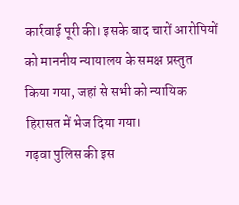कार्रवाई पूरी की। इसके बाद चारों आरोपियों को माननीय न्यायालय के समक्ष प्रस्तुत किया गया, जहां से सभी को न्यायिक हिरासत में भेज दिया गया।
गढ़वा पुलिस की इस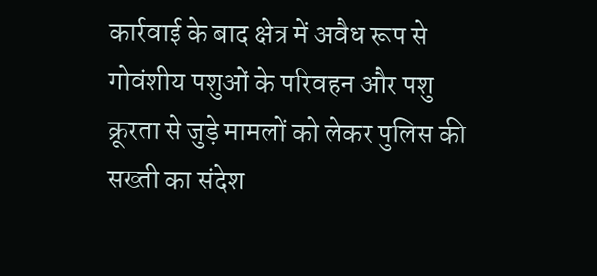कार्रवाई के बाद क्षेत्र में अवैध रूप से गोवंशीय पशुओं के परिवहन और पशु क्रूरता से जुड़े मामलों को लेकर पुलिस की सख्ती का संदेश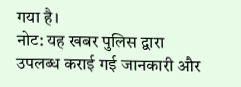गया है।
नोट: यह खबर पुलिस द्वारा उपलब्ध कराई गई जानकारी और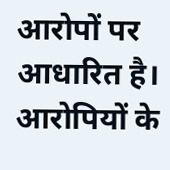आरोपों पर आधारित है। आरोपियों के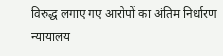विरुद्ध लगाए गए आरोपों का अंतिम निर्धारण न्यायालय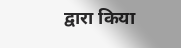द्वारा किया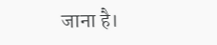जाना है।